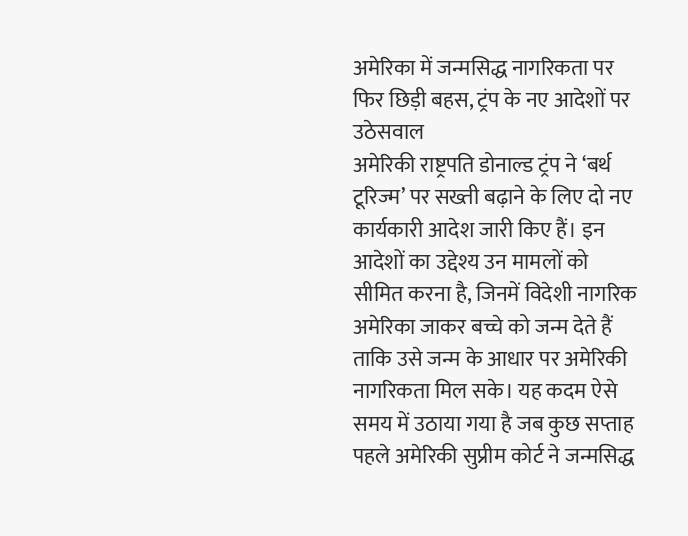अमेरिका में जन्मसिद्ध नागरिकता पर फिर छिड़ी बहस, ट्रंप के नए आदेशों पर उठेसवाल
अमेरिकी राष्ट्रपति डोनाल्ड ट्रंप ने ‘बर्थ टूरिज्म’ पर सख्ती बढ़ाने के लिए दो नए कार्यकारी आदेश जारी किए हैं। इन आदेशों का उद्देश्य उन मामलों को सीमित करना है, जिनमें विदेशी नागरिक अमेरिका जाकर बच्चे को जन्म देते हैं ताकि उसे जन्म के आधार पर अमेरिकी नागरिकता मिल सके। यह कदम ऐसे समय में उठाया गया है जब कुछ सप्ताह पहले अमेरिकी सुप्रीम कोर्ट ने जन्मसिद्ध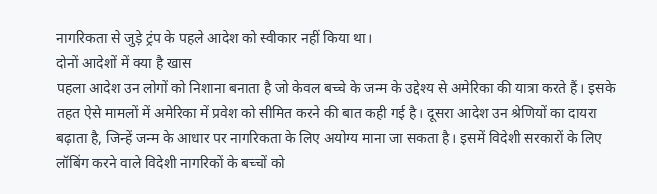नागरिकता से जुड़े ट्रंप के पहले आदेश को स्वीकार नहीं किया था।
दोनों आदेशों में क्या है खास
पहला आदेश उन लोगों को निशाना बनाता है जो केवल बच्चे के जन्म के उद्देश्य से अमेरिका की यात्रा करते हैं। इसके तहत ऐसे मामलों में अमेरिका में प्रवेश को सीमित करने की बात कही गई है। दूसरा आदेश उन श्रेणियों का दायरा बढ़ाता है, जिन्हें जन्म के आधार पर नागरिकता के लिए अयोग्य माना जा सकता है। इसमें विदेशी सरकारों के लिए लॉबिंग करने वाले विदेशी नागरिकों के बच्चों को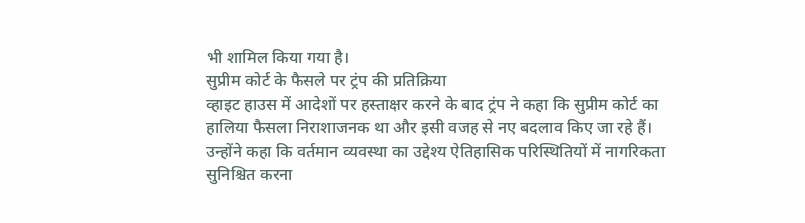भी शामिल किया गया है।
सुप्रीम कोर्ट के फैसले पर ट्रंप की प्रतिक्रिया
व्हाइट हाउस में आदेशों पर हस्ताक्षर करने के बाद ट्रंप ने कहा कि सुप्रीम कोर्ट का हालिया फैसला निराशाजनक था और इसी वजह से नए बदलाव किए जा रहे हैं। उन्होंने कहा कि वर्तमान व्यवस्था का उद्देश्य ऐतिहासिक परिस्थितियों में नागरिकता सुनिश्चित करना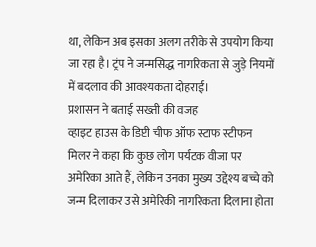था, लेकिन अब इसका अलग तरीके से उपयोग किया जा रहा है। ट्रंप ने जन्मसिद्ध नागरिकता से जुड़े नियमों में बदलाव की आवश्यकता दोहराई।
प्रशासन ने बताई सख्ती की वजह
व्हाइट हाउस के डिप्टी चीफ ऑफ स्टाफ स्टीफन मिलर ने कहा कि कुछ लोग पर्यटक वीजा पर अमेरिका आते हैं, लेकिन उनका मुख्य उद्देश्य बच्चे को जन्म दिलाकर उसे अमेरिकी नागरिकता दिलाना होता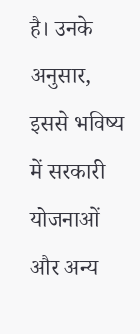है। उनके अनुसार, इससे भविष्य में सरकारी योजनाओं और अन्य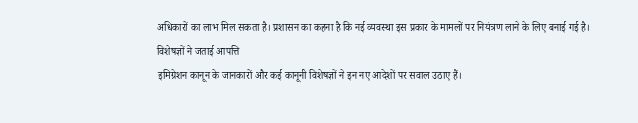अधिकारों का लाभ मिल सकता है। प्रशासन का कहना है कि नई व्यवस्था इस प्रकार के मामलों पर नियंत्रण लाने के लिए बनाई गई है।
विशेषज्ञों ने जताई आपत्ति
इमिग्रेशन कानून के जानकारों और कई कानूनी विशेषज्ञों ने इन नए आदेशों पर सवाल उठाए हैं।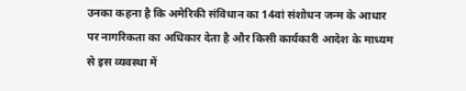उनका कहना है कि अमेरिकी संविधान का 14वां संशोधन जन्म के आधार पर नागरिकता का अधिकार देता है और किसी कार्यकारी आदेश के माध्यम से इस व्यवस्था में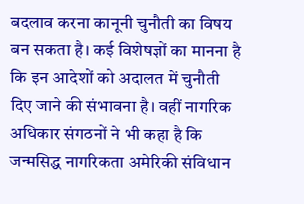बदलाव करना कानूनी चुनौती का विषय बन सकता है। कई विशेषज्ञों का मानना है कि इन आदेशों को अदालत में चुनौती दिए जाने की संभावना है। वहीं नागरिक अधिकार संगठनों ने भी कहा है कि जन्मसिद्ध नागरिकता अमेरिकी संविधान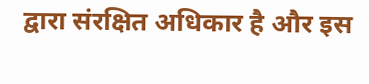द्वारा संरक्षित अधिकार है और इस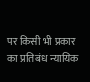पर किसी भी प्रकार का प्रतिबंध न्यायिक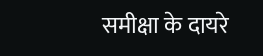समीक्षा के दायरे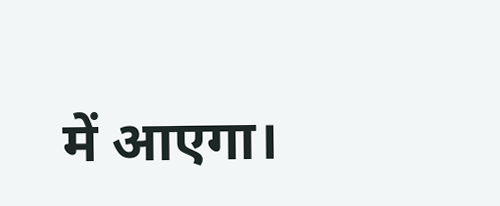में आएगा।